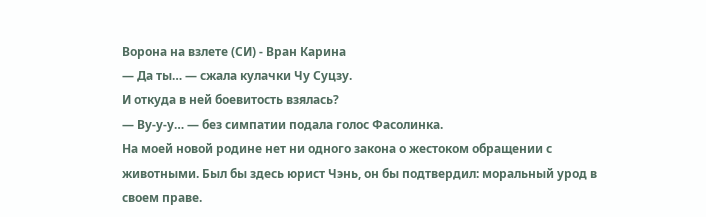Ворона на взлете (СИ) - Вран Карина
— Да ты… — сжала кулачки Чу Суцзу.
И откуда в ней боевитость взялась?
— Ву-у-у… — без симпатии подала голос Фасолинка.
На моей новой родине нет ни одного закона о жестоком обращении с животными. Был бы здесь юрист Чэнь, он бы подтвердил: моральный урод в своем праве.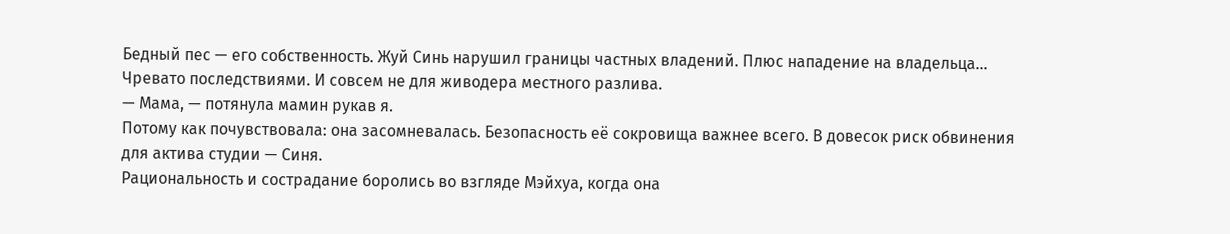Бедный пес — его собственность. Жуй Синь нарушил границы частных владений. Плюс нападение на владельца… Чревато последствиями. И совсем не для живодера местного разлива.
— Мама, — потянула мамин рукав я.
Потому как почувствовала: она засомневалась. Безопасность её сокровища важнее всего. В довесок риск обвинения для актива студии — Синя.
Рациональность и сострадание боролись во взгляде Мэйхуа, когда она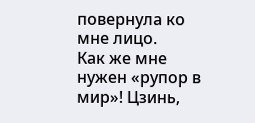повернула ко мне лицо.
Как же мне нужен «рупор в мир»! Цзинь,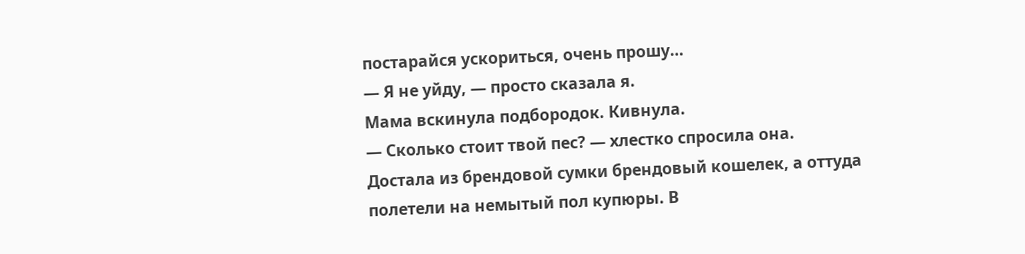постарайся ускориться, очень прошу…
— Я не уйду, — просто сказала я.
Мама вскинула подбородок. Кивнула.
— Сколько стоит твой пес? — хлестко спросила она.
Достала из брендовой сумки брендовый кошелек, а оттуда полетели на немытый пол купюры. В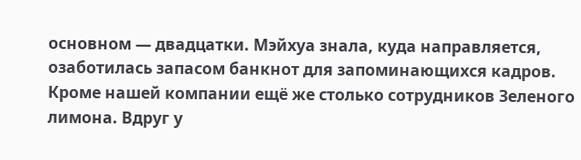основном — двадцатки. Мэйхуа знала, куда направляется, озаботилась запасом банкнот для запоминающихся кадров. Кроме нашей компании ещё же столько сотрудников Зеленого лимона. Вдруг у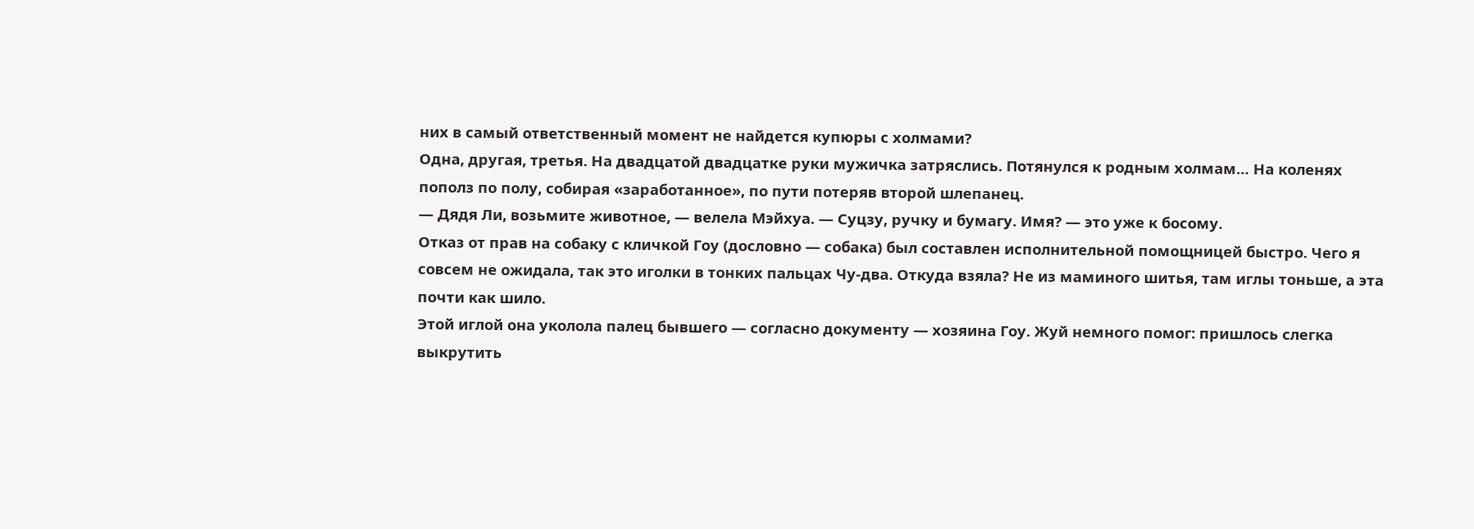них в самый ответственный момент не найдется купюры с холмами?
Одна, другая, третья. На двадцатой двадцатке руки мужичка затряслись. Потянулся к родным холмам… На коленях пополз по полу, собирая «заработанное», по пути потеряв второй шлепанец.
— Дядя Ли, возьмите животное, — велела Мэйхуа. — Суцзу, ручку и бумагу. Имя? — это уже к босому.
Отказ от прав на собаку с кличкой Гоу (дословно — собака) был составлен исполнительной помощницей быстро. Чего я совсем не ожидала, так это иголки в тонких пальцах Чу-два. Откуда взяла? Не из маминого шитья, там иглы тоньше, а эта почти как шило.
Этой иглой она уколола палец бывшего — согласно документу — хозяина Гоу. Жуй немного помог: пришлось слегка выкрутить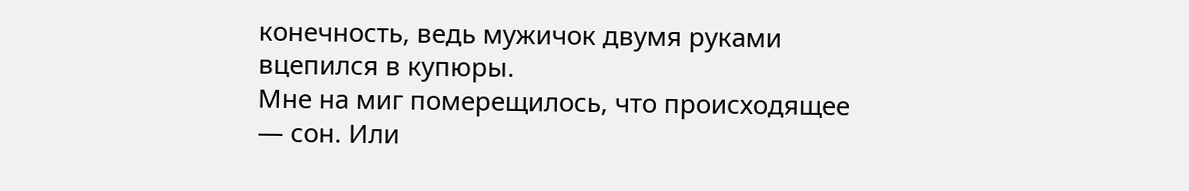конечность, ведь мужичок двумя руками вцепился в купюры.
Мне на миг померещилось, что происходящее — сон. Или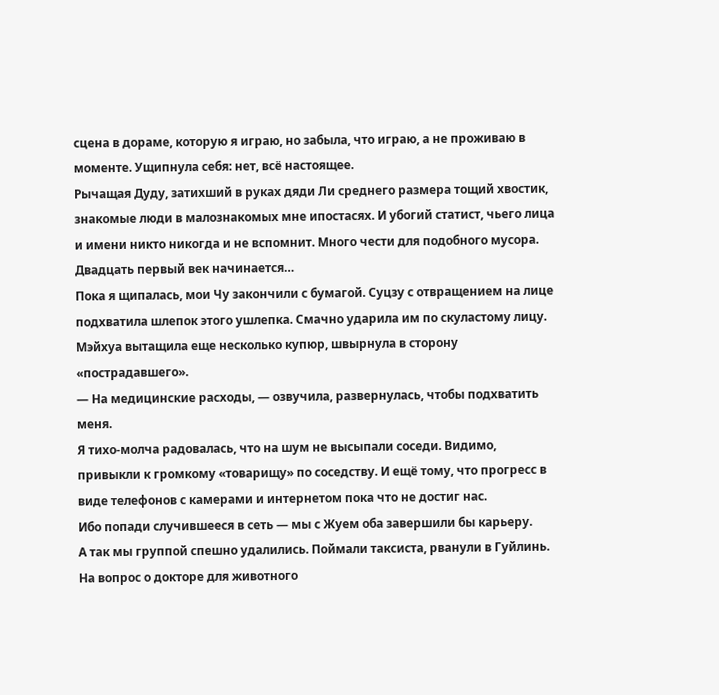сцена в дораме, которую я играю, но забыла, что играю, а не проживаю в моменте. Ущипнула себя: нет, всё настоящее.
Рычащая Дуду, затихший в руках дяди Ли среднего размера тощий хвостик, знакомые люди в малознакомых мне ипостасях. И убогий статист, чьего лица и имени никто никогда и не вспомнит. Много чести для подобного мусора.
Двадцать первый век начинается…
Пока я щипалась, мои Чу закончили с бумагой. Суцзу с отвращением на лице подхватила шлепок этого ушлепка. Смачно ударила им по скуластому лицу.
Мэйхуа вытащила еще несколько купюр, швырнула в сторону «пострадавшего».
— На медицинские расходы, — озвучила, развернулась, чтобы подхватить меня.
Я тихо-молча радовалась, что на шум не высыпали соседи. Видимо, привыкли к громкому «товарищу» по соседству. И ещё тому, что прогресс в виде телефонов с камерами и интернетом пока что не достиг нас.
Ибо попади случившееся в сеть — мы с Жуем оба завершили бы карьеру.
А так мы группой спешно удалились. Поймали таксиста, рванули в Гуйлинь. На вопрос о докторе для животного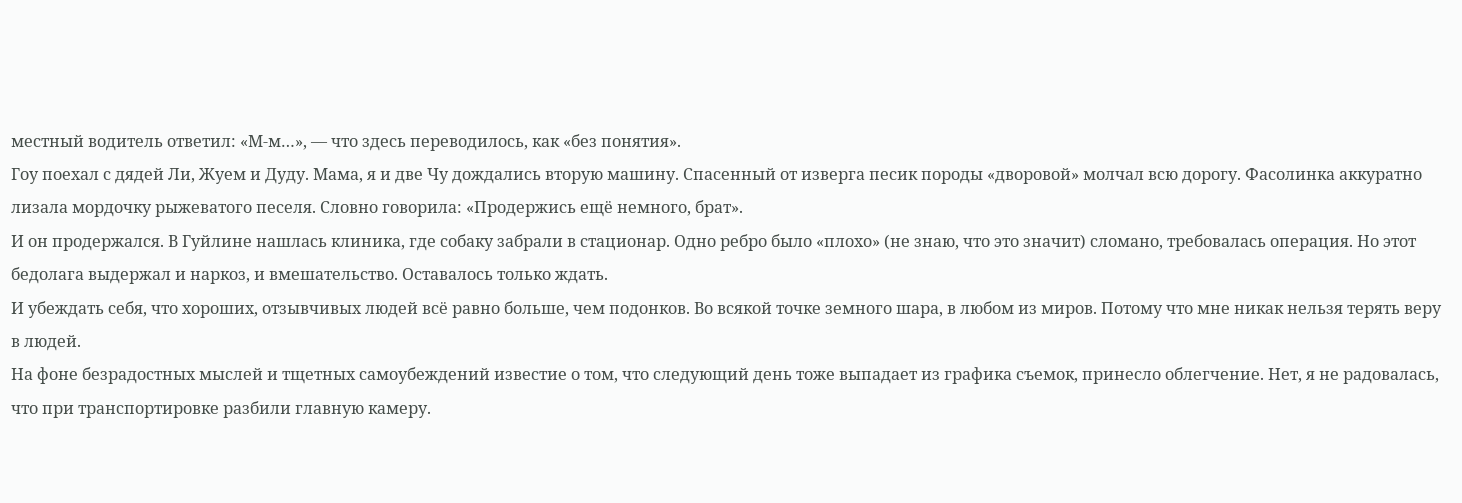местный водитель ответил: «М-м…», — что здесь переводилось, как «без понятия».
Гоу поехал с дядей Ли, Жуем и Дуду. Мама, я и две Чу дождались вторую машину. Спасенный от изверга песик породы «дворовой» молчал всю дорогу. Фасолинка аккуратно лизала мордочку рыжеватого песеля. Словно говорила: «Продержись ещё немного, брат».
И он продержался. В Гуйлине нашлась клиника, где собаку забрали в стационар. Одно ребро было «плохо» (не знаю, что это значит) сломано, требовалась операция. Но этот бедолага выдержал и наркоз, и вмешательство. Оставалось только ждать.
И убеждать себя, что хороших, отзывчивых людей всё равно больше, чем подонков. Во всякой точке земного шара, в любом из миров. Потому что мне никак нельзя терять веру в людей.
На фоне безрадостных мыслей и тщетных самоубеждений известие о том, что следующий день тоже выпадает из графика съемок, принесло облегчение. Нет, я не радовалась, что при транспортировке разбили главную камеру.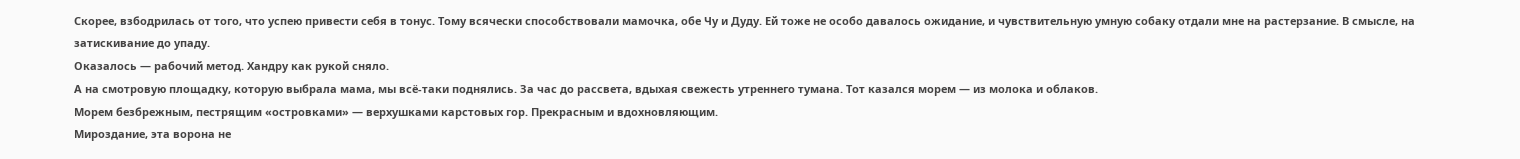Скорее, взбодрилась от того, что успею привести себя в тонус. Тому всячески способствовали мамочка, обе Чу и Дуду. Ей тоже не особо давалось ожидание, и чувствительную умную собаку отдали мне на растерзание. В смысле, на затискивание до упаду.
Оказалось — рабочий метод. Хандру как рукой сняло.
А на смотровую площадку, которую выбрала мама, мы всё-таки поднялись. За час до рассвета, вдыхая свежесть утреннего тумана. Тот казался морем — из молока и облаков.
Морем безбрежным, пестрящим «островками» — верхушками карстовых гор. Прекрасным и вдохновляющим.
Мироздание, эта ворона не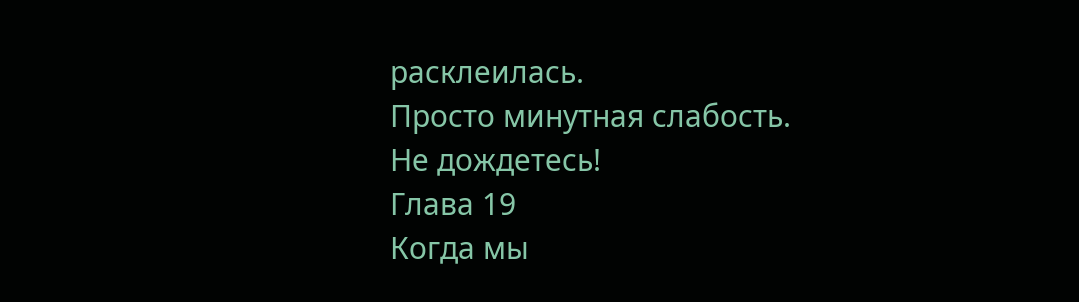расклеилась.
Просто минутная слабость.
Не дождетесь!
Глава 19
Когда мы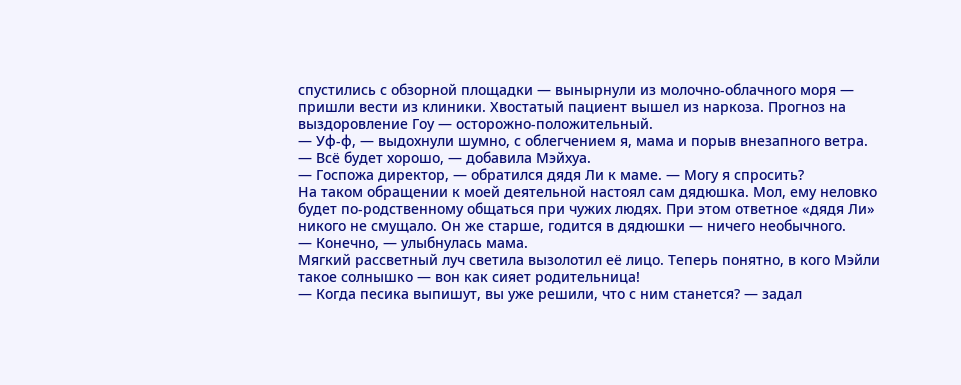спустились с обзорной площадки — вынырнули из молочно-облачного моря — пришли вести из клиники. Хвостатый пациент вышел из наркоза. Прогноз на выздоровление Гоу — осторожно-положительный.
— Уф-ф, — выдохнули шумно, с облегчением я, мама и порыв внезапного ветра.
— Всё будет хорошо, — добавила Мэйхуа.
— Госпожа директор, — обратился дядя Ли к маме. — Могу я спросить?
На таком обращении к моей деятельной настоял сам дядюшка. Мол, ему неловко будет по-родственному общаться при чужих людях. При этом ответное «дядя Ли» никого не смущало. Он же старше, годится в дядюшки — ничего необычного.
— Конечно, — улыбнулась мама.
Мягкий рассветный луч светила вызолотил её лицо. Теперь понятно, в кого Мэйли такое солнышко — вон как сияет родительница!
— Когда песика выпишут, вы уже решили, что с ним станется? — задал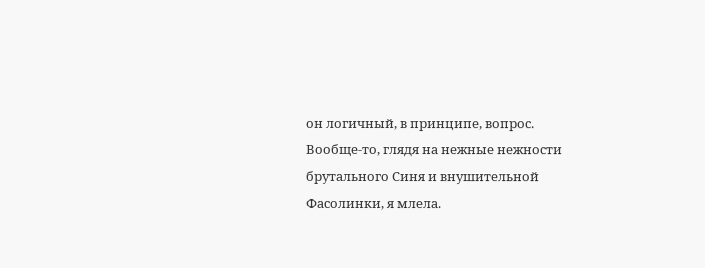он логичный, в принципе, вопрос.
Вообще-то, глядя на нежные нежности брутального Синя и внушительной Фасолинки, я млела.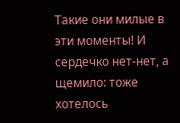Такие они милые в эти моменты! И сердечко нет-нет, а щемило: тоже хотелось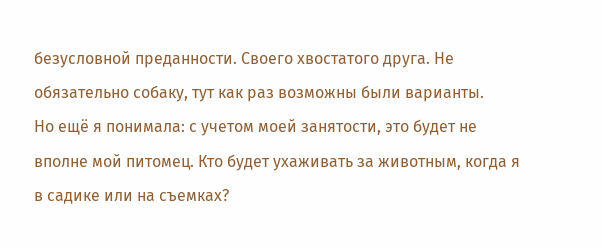безусловной преданности. Своего хвостатого друга. Не обязательно собаку, тут как раз возможны были варианты.
Но ещё я понимала: с учетом моей занятости, это будет не вполне мой питомец. Кто будет ухаживать за животным, когда я в садике или на съемках?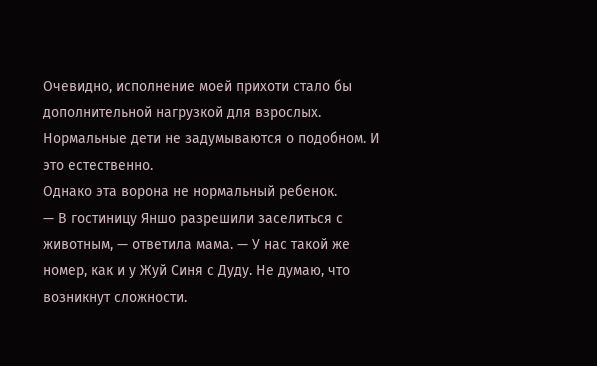Очевидно, исполнение моей прихоти стало бы дополнительной нагрузкой для взрослых.
Нормальные дети не задумываются о подобном. И это естественно.
Однако эта ворона не нормальный ребенок.
— В гостиницу Яншо разрешили заселиться с животным, — ответила мама. — У нас такой же номер, как и у Жуй Синя с Дуду. Не думаю, что возникнут сложности.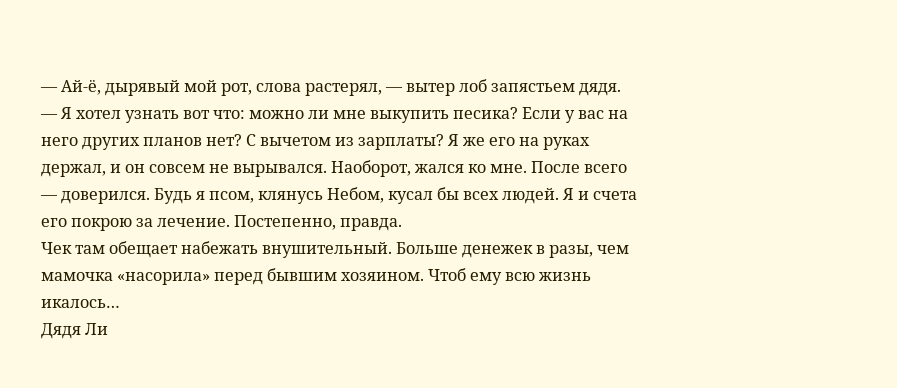— Ай-ё, дырявый мой рот, слова растерял, — вытер лоб запястьем дядя. — Я хотел узнать вот что: можно ли мне выкупить песика? Если у вас на него других планов нет? С вычетом из зарплаты? Я же его на руках держал, и он совсем не вырывался. Наоборот, жался ко мне. После всего — доверился. Будь я псом, клянусь Небом, кусал бы всех людей. Я и счета его покрою за лечение. Постепенно, правда.
Чек там обещает набежать внушительный. Больше денежек в разы, чем мамочка «насорила» перед бывшим хозяином. Чтоб ему всю жизнь икалось…
Дядя Ли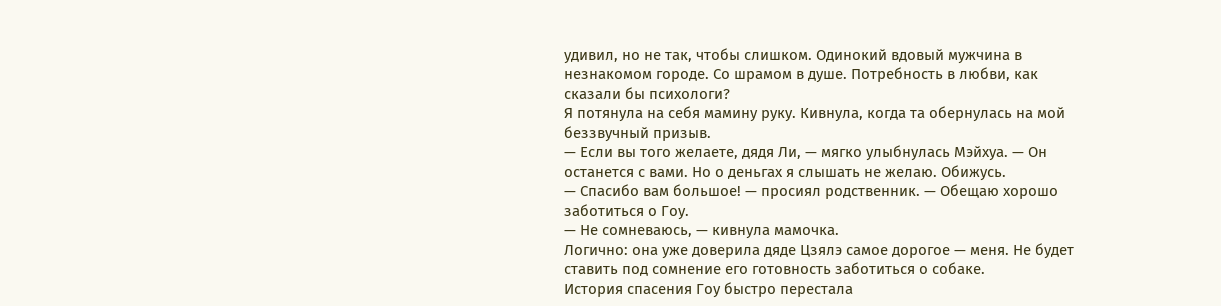удивил, но не так, чтобы слишком. Одинокий вдовый мужчина в незнакомом городе. Со шрамом в душе. Потребность в любви, как сказали бы психологи?
Я потянула на себя мамину руку. Кивнула, когда та обернулась на мой беззвучный призыв.
— Если вы того желаете, дядя Ли, — мягко улыбнулась Мэйхуа. — Он останется с вами. Но о деньгах я слышать не желаю. Обижусь.
— Спасибо вам большое! — просиял родственник. — Обещаю хорошо заботиться о Гоу.
— Не сомневаюсь, — кивнула мамочка.
Логично: она уже доверила дяде Цзялэ самое дорогое — меня. Не будет ставить под сомнение его готовность заботиться о собаке.
История спасения Гоу быстро перестала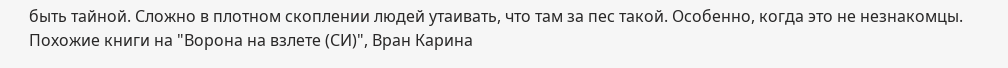быть тайной. Сложно в плотном скоплении людей утаивать, что там за пес такой. Особенно, когда это не незнакомцы.
Похожие книги на "Ворона на взлете (СИ)", Вран Карина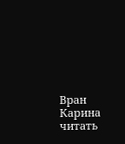Вран Карина читать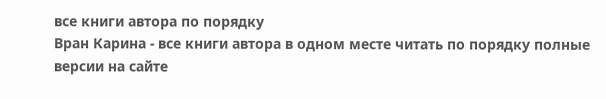все книги автора по порядку
Вран Карина - все книги автора в одном месте читать по порядку полные версии на сайте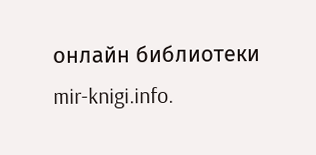онлайн библиотеки mir-knigi.info.